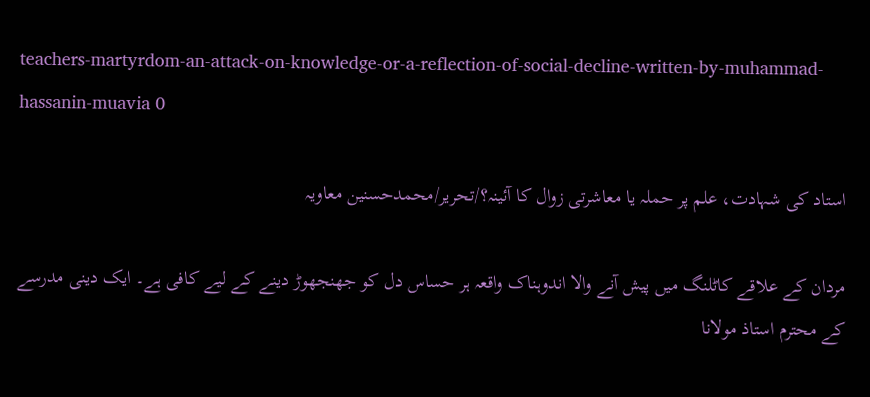teachers-martyrdom-an-attack-on-knowledge-or-a-reflection-of-social-decline-written-by-muhammad-hassanin-muavia 0

استاد کی شہادت، علم پر حملہ یا معاشرتی زوال کا آئینہ؟/تحریر/محمدحسنین معاویہ

مردان کے علاقے کاٹلنگ میں پیش آنے والا اندوہناک واقعہ ہر حساس دل کو جھنجھوڑ دینے کے لیے کافی ہے۔ ایک دینی مدرسے کے محترم استاذ مولانا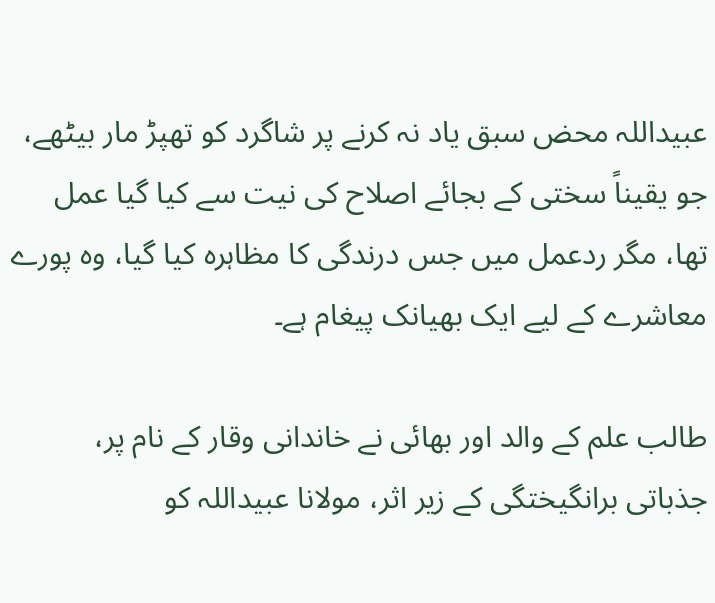عبیداللہ محض سبق یاد نہ کرنے پر شاگرد کو تھپڑ مار بیٹھے، جو یقیناً سختی کے بجائے اصلاح کی نیت سے کیا گیا عمل تھا، مگر ردعمل میں جس درندگی کا مظاہرہ کیا گیا، وہ پورے معاشرے کے لیے ایک بھیانک پیغام ہے۔

طالب علم کے والد اور بھائی نے خاندانی وقار کے نام پر، جذباتی برانگیختگی کے زیر اثر، مولانا عبیداللہ کو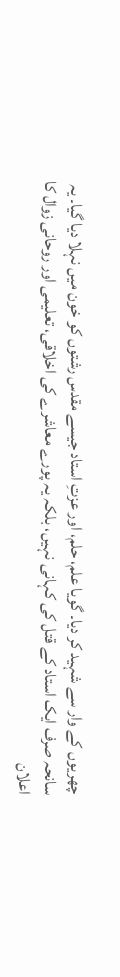چھریوں کے وار سے شہید کر دیا۔ گویا علم، حلم، اور عزتِ استاد جیسے مقدس رشتوں کو خون میں نہلا دیا گیا۔ یہ سانحہ صرف ایک استاد کے قتل کی کہانی نہیں، بلکہ یہ پورے معاشرے کی اخلاقی، تعلیمی اور روحانی زوال کا اعلان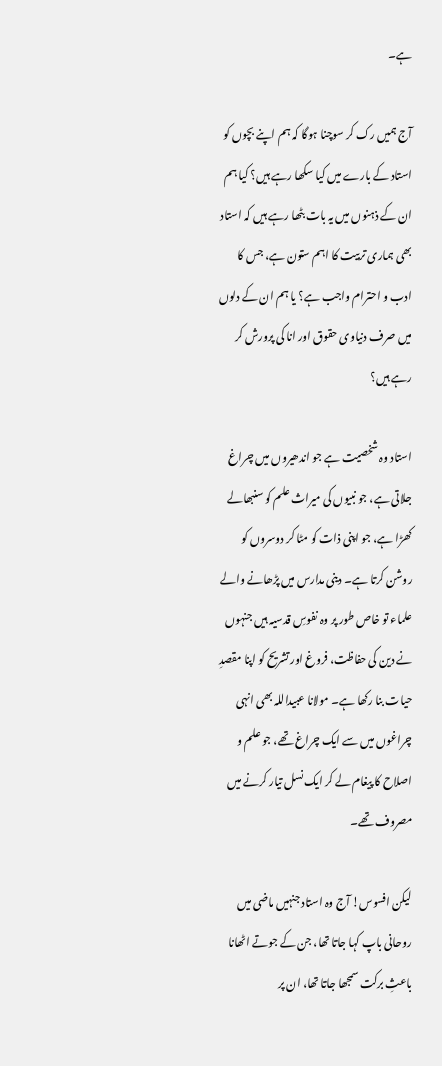ہے۔

آج ہمیں رک کر سوچنا ہوگا کہ ہم اپنے بچوں کو استاد کے بارے میں کیا سکھا رہے ہیں؟ کیا ہم ان کے ذہنوں میں یہ بات بٹھا رہے ہیں کہ استاد بھی ہماری تربیت کا اہم ستون ہے، جس کا ادب و احترام واجب ہے؟ یا ہم ان کے دلوں میں صرف دنیاوی حقوق اور انا کی پرورش کر رہے ہیں؟

استاد وہ شخصیت ہے جو اندھیروں میں چراغ جلاتی ہے، جو نبیوں کی میراث علم کو سنبھالے کھڑا ہے، جو اپنی ذات کو مٹا کر دوسروں کو روشن کرتا ہے۔ دینی مدارس میں پڑھانے والے علماء تو خاص طور پر وہ نفوسِ قدسیہ ہیں جنہوں نے دین کی حفاظت، فروغ اور تشریح کو اپنا مقصدِ حیات بنا رکھا ہے۔ مولانا عبیداللہ بھی انہی چراغوں میں سے ایک چراغ تھے، جو علم و اصلاح کا پیغام لے کر ایک نسل تیار کرنے میں مصروف تھے۔

لیکن افسوس! آج وہ استاد جنہیں ماضی میں روحانی باپ کہا جاتا تھا، جن کے جوتے اٹھانا باعثِ برکت سمجھا جاتا تھا، ان پر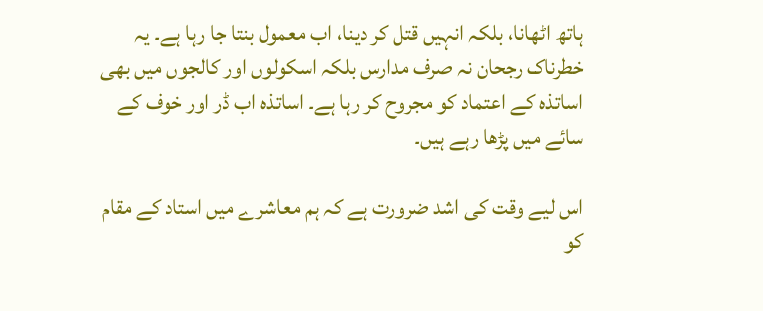ہاتھ اٹھانا، بلکہ انہیں قتل کر دینا، اب معمول بنتا جا رہا ہے۔ یہ خطرناک رجحان نہ صرف مدارس بلکہ اسکولوں اور کالجوں میں بھی اساتذہ کے اعتماد کو مجروح کر رہا ہے۔ اساتذہ اب ڈر اور خوف کے سائے میں پڑھا رہے ہیں۔

اس لیے وقت کی اشد ضرورت ہے کہ ہم معاشرے میں استاد کے مقام کو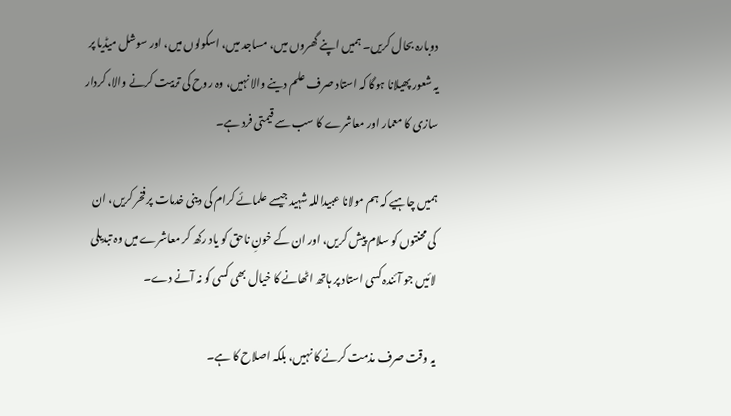دوبارہ بحال کریں۔ ہمیں اپنے گھروں میں، مساجد میں، اسکولوں میں، اور سوشل میڈیا پر یہ شعور پھیلانا ہوگا کہ استاد صرف علم دینے والا نہیں، وہ روح کی تربیت کرنے والا، کردار سازی کا معمار اور معاشرے کا سب سے قیمتی فرد ہے۔

ہمیں چاہیے کہ ہم مولانا عبیداللہ شہید جیسے علمائے کرام کی دینی خدمات پر فخر کریں، ان کی محنتوں کو سلام پیش کریں، اور ان کے خونِ ناحق کو یاد رکھ کر معاشرے میں وہ تبدیلی لائیں جو آئندہ کسی استاد پر ہاتھ اٹھانے کا خیال بھی کسی کو نہ آنے دے۔

یہ وقت صرف مذمت کرنے کا نہیں، بلکہ اصلاح کا ہے۔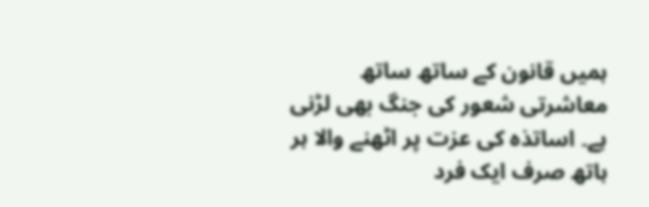ہمیں قانون کے ساتھ ساتھ معاشرتی شعور کی جنگ بھی لڑنی ہے۔ اساتذہ کی عزت پر اٹھنے والا ہر ہاتھ صرف ایک فرد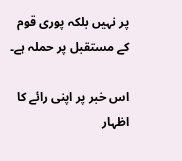پر نہیں بلکہ پوری قوم کے مستقبل پر حملہ ہے۔

اس خبر پر اپنی رائے کا اظہار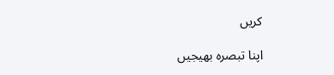کریں

اپنا تبصرہ بھیجیں